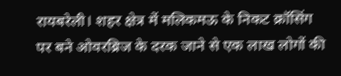रायबरेली। शहर क्षेत्र में मलिकमऊ के निकट क्रॉसिंग पर बने ओवरब्रिज के दरक जाने से एक लाख लोगों की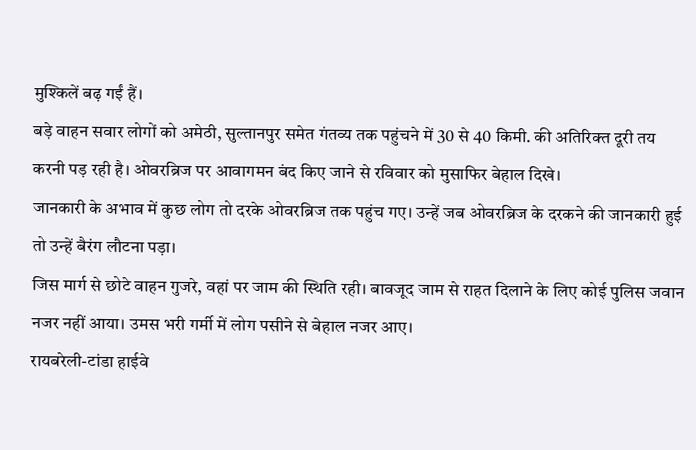मुश्किलें बढ़ गईं हैं।
बड़े वाहन सवार लोगों को अमेठी, सुल्तानपुर समेत गंतव्य तक पहुंचने में 30 से 40 किमी. की अतिरिक्त दूरी तय करनी पड़ रही है। ओवरब्रिज पर आवागमन बंद किए जाने से रविवार को मुसाफिर बेहाल दिखे।
जानकारी के अभाव में कुछ लोग तो दरके ओवरब्रिज तक पहुंच गए। उन्हें जब ओवरब्रिज के दरकने की जानकारी हुई तो उन्हें बैरंग लौटना पड़ा।
जिस मार्ग से छोटे वाहन गुजरे, वहां पर जाम की स्थिति रही। बावजूद जाम से राहत दिलाने के लिए कोई पुलिस जवान नजर नहीं आया। उमस भरी गर्मी में लोग पसीने से बेहाल नजर आए।
रायबरेली-टांडा हाईवे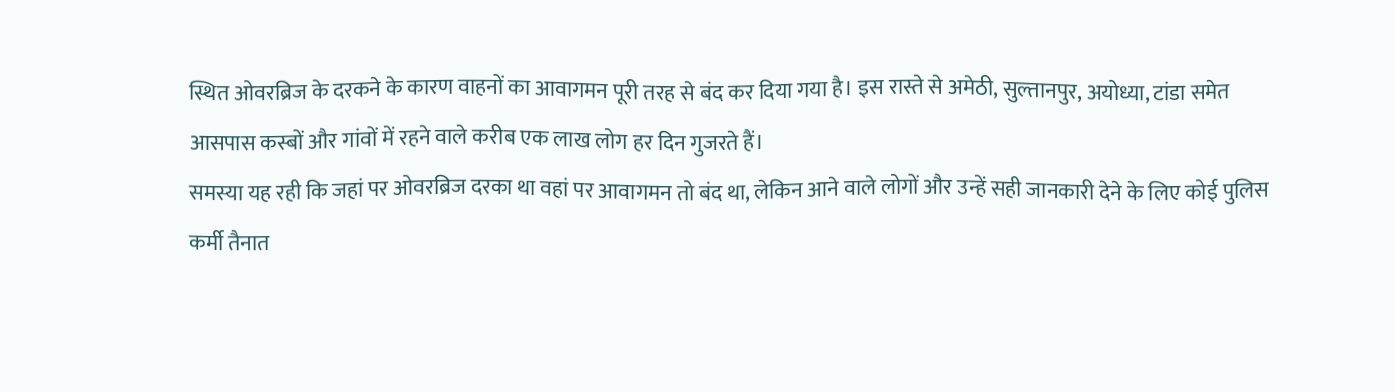स्थित ओवरब्रिज के दरकने के कारण वाहनों का आवागमन पूरी तरह से बंद कर दिया गया है। इस रास्ते से अमेठी, सुल्तानपुर, अयोध्या, टांडा समेत आसपास कस्बों और गांवों में रहने वाले करीब एक लाख लोग हर दिन गुजरते हैं।
समस्या यह रही कि जहां पर ओवरब्रिज दरका था वहां पर आवागमन तो बंद था, लेकिन आने वाले लोगों और उन्हें सही जानकारी देने के लिए कोई पुलिस कर्मी तैनात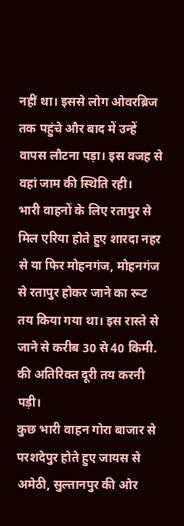नहीं था। इससे लोग ओवरब्रिज तक पहुंचे और बाद में उन्हें वापस लौटना पड़ा। इस वजह से वहां जाम की स्थिति रही।
भारी वाहनों के लिए रतापुर से मिल एरिया होते हुए शारदा नहर से या फिर मोहनगंज, मोहनगंज से रतापुर होकर जाने का रूट तय किया गया था। इस रास्ते से जाने से करीब 30 से 40 किमी. की अतिरिक्त दूरी तय करनी पड़ी।
कुछ भारी वाहन गोरा बाजार से परशदेपुर होते हुए जायस से अमेठी, सुल्तानपुर की ओर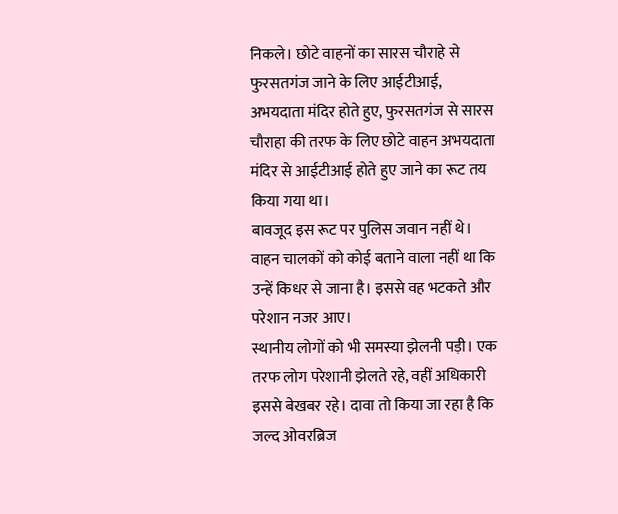निकले। छोटे वाहनों का सारस चौराहे से फुरसतगंज जाने के लिए आईटीआई, अभयदाता मंदिर होते हुए, फुरसतगंज से सारस चौराहा की तरफ के लिए छोटे वाहन अभयदाता मंदिर से आईटीआई होते हुए जाने का रूट तय किया गया था।
बावजूद इस रूट पर पुलिस जवान नहीं थे। वाहन चालकों को कोई बताने वाला नहीं था कि उन्हें किधर से जाना है। इससे वह भटकते और परेशान नजर आए।
स्थानीय लोगों को भी समस्या झेलनी पड़ी। एक तरफ लोग परेशानी झेलते रहे, वहीं अधिकारी इससे बेखबर रहे। दावा तो किया जा रहा है कि जल्द ओवरब्रिज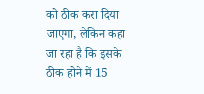को ठीक करा दिया जाएगा, लेकिन कहा जा रहा है कि इसके ठीक होने में 15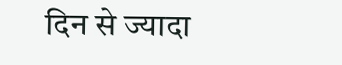दिन से ज्यादा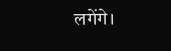लगेंगे।